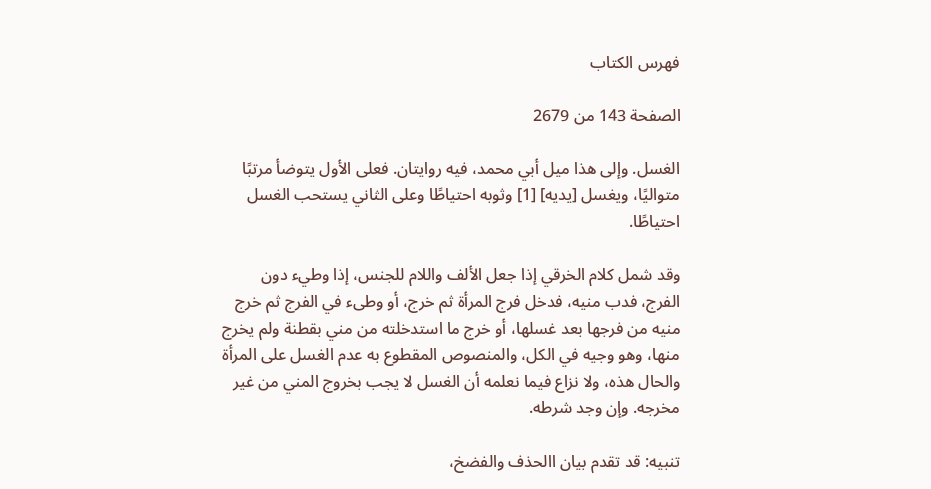فهرس الكتاب

الصفحة 143 من 2679

الغسل. وإلى هذا ميل أبي محمد، فيه روايتان. فعلى الأول يتوضأ مرتبًا متواليًا، ويغسل [يديه] [1] وثوبه احتياطًا وعلى الثاني يستحب الغسل احتياطًا.

وقد شمل كلام الخرقي إذا جعل الألف واللام للجنس، إذا وطيء دون الفرج، فدب منيه، فدخل فرج المرأة ثم خرج، أو وطىء في الفرج ثم خرج منيه من فرجها بعد غسلها، أو خرج ما استدخلته من مني بقطنة ولم يخرج منها، وهو وجيه في الكل، والمنصوص المقطوع به عدم الغسل على المرأة والحال هذه، ولا نزاع فيما نعلمه أن الغسل لا يجب بخروج المني من غير مخرجه. وإن وجد شرطه.

تنبيه: قد تقدم بيان االحذف والفضخ،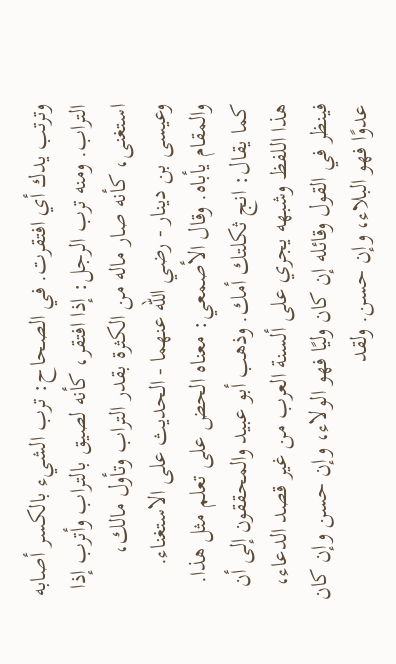وترتب يدك أي افتقرت. في الصحاح: ترب الشيء بالكسر أصابه التراب. ومنه ترب الرجل: إذا افتقر، كأنه لصيق بالتراب وأترب إذا استغنى، كأنه صار ماله من الكثرة بقدر التراب وتأول مالك، وعيسى بن دينار - رضي الله عنهما - الحديث على الاستغناء. والمقام يأباه. وقال الأصمعي: معناه الحض على تعلم مثل هذا. كما يقال: انج ثكلتك أمك. وذهب أبو عبيد والمحققون إلى أن هذا اللفظ وشبهه يجري على ألسنة العرب من غير قصد الدعاء، فينظر في القول وقائله إن كان وليًا فهو الولاء، وإن حسن وإن كان عدوًا فهو البلاء، وإن حسن. ولقد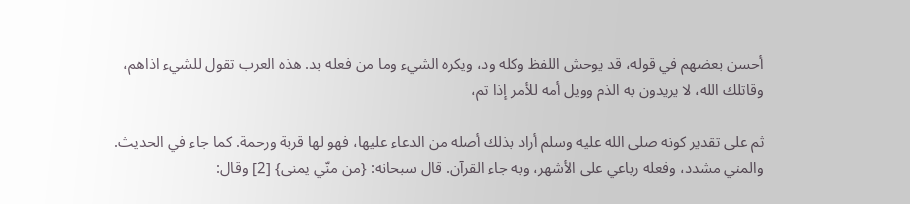أحسن بعضهم في قوله، قد يوحش اللفظ وكله ود، ويكره الشيء وما من فعله بد. هذه العرب تقول للشيء اذاهم، وقاتلك الله، لا يريدون به الذم وويل أمه للأمر إذا تم،

ثم على تقدير كونه صلى الله عليه وسلم أراد بذلك أصله من الدعاء عليها، فهو لها قربة ورحمة. كما جاء في الحديث. والمني مشدد، وفعله رباعي على الأشهر، وبه جاء القرآن. قال سبحانه: {من منّي يمنى} [2] وقال: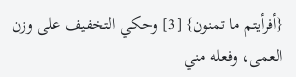{أفرأيتم ما تمنون} [3] وحكي التخفيف على وزن العمى، وفعله مني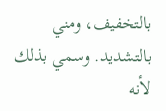بالتخفيف، ومني بالتشديد. وسمي بذلك لأنه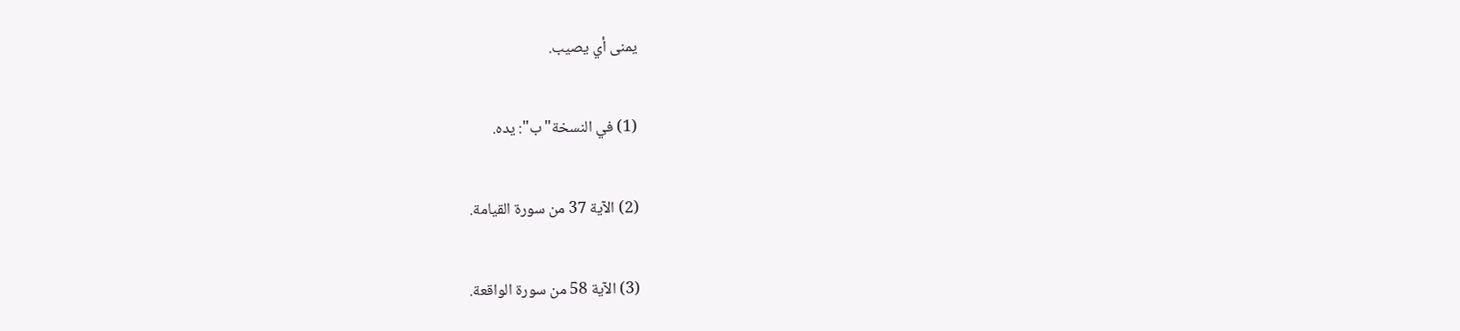يمنى أي يصيب.

(1) في النسخة"ب": يده.

(2) الآية 37 من سورة القيامة.

(3) الآية 58 من سورة الواقعة.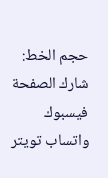حجم الخط:
شارك الصفحة
فيسبوك واتساب تويتر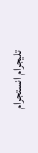تليجرام انستجرام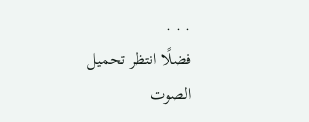. . .
فضلًا انتظر تحميل الصوت